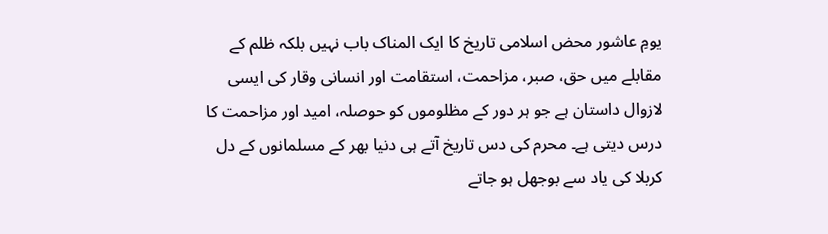یومِ عاشور محض اسلامی تاریخ کا ایک المناک باب نہیں بلکہ ظلم کے مقابلے میں حق، صبر، مزاحمت، استقامت اور انسانی وقار کی ایسی لازوال داستان ہے جو ہر دور کے مظلوموں کو حوصلہ، امید اور مزاحمت کا درس دیتی ہے۔ محرم کی دس تاریخ آتے ہی دنیا بھر کے مسلمانوں کے دل کربلا کی یاد سے بوجھل ہو جاتے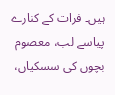ہیں۔ فرات کے کنارے پیاسے لب، معصوم بچوں کی سسکیاں،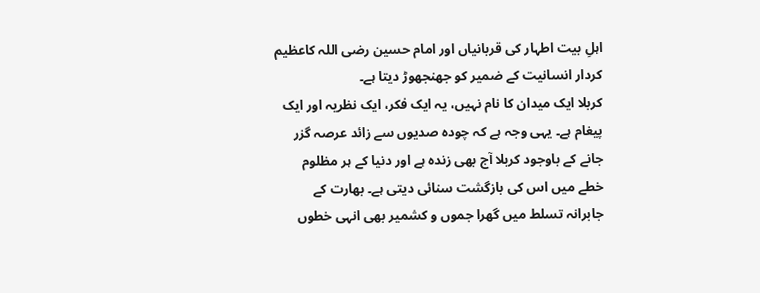اہلِ بیت اطہار کی قربانیاں اور امام حسین رضی اللہ کاعظیم کردار انسانیت کے ضمیر کو جھنجھوڑ دیتا ہے۔
کربلا ایک میدان کا نام نہیں، یہ ایک فکر، ایک نظریہ اور ایک پیغام ہے۔ یہی وجہ ہے کہ چودہ صدیوں سے زائد عرصہ گزر جانے کے باوجود کربلا آج بھی زندہ ہے اور دنیا کے ہر مظلوم خطے میں اس کی بازگشت سنائی دیتی ہے۔ بھارت کے جابرانہ تسلط میں گھرا جموں و کشمیر بھی انہی خطوں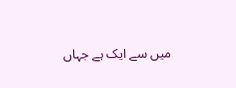میں سے ایک ہے جہاں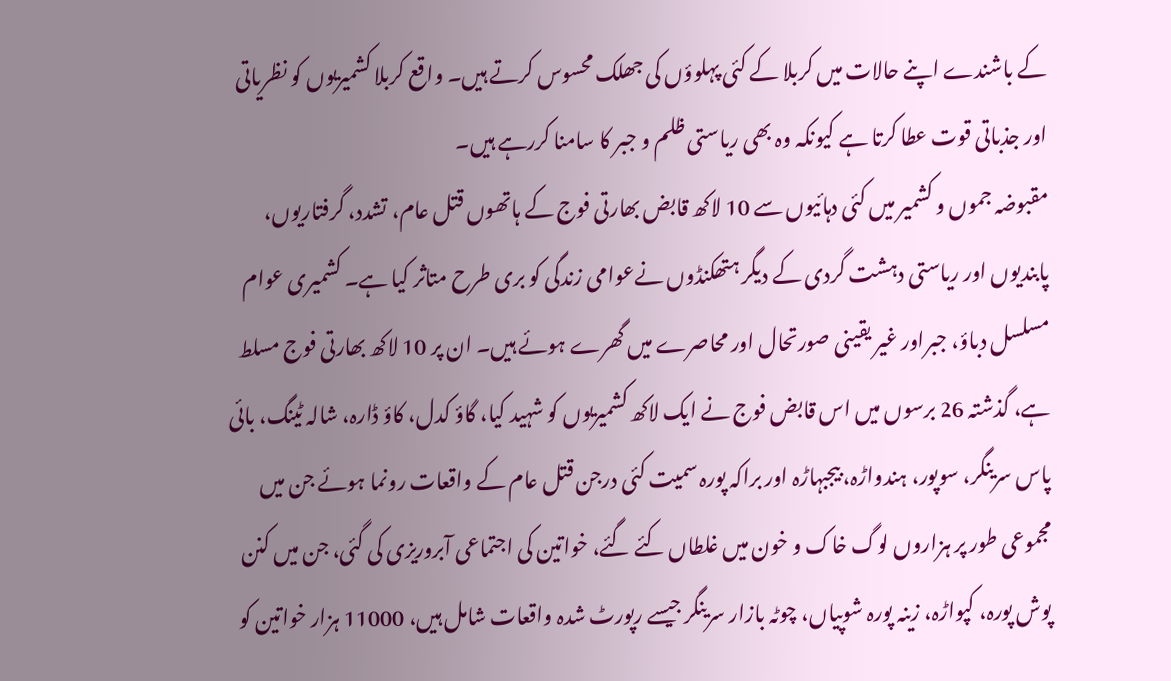کے باشندے اپنے حالات میں کربلا کے کئی پہلوؤں کی جھلک محسوس کرتے ہیں۔ واقع کربلا کشمیریوں کو نظریاتی اور جذباتی قوت عطا کرتا ہے کیونکہ وہ بھی ریاستی ظلم و جبر کا سامنا کررہے ہیں۔
مقبوضہ جموں و کشمیر میں کئی دہائیوں سے 10 لاکھ قابض بھارتی فوج کے ہاتھوں قتل عام، تشدد، گرفتاریوں، پابندیوں اور ریاستی دہشت گردی کے دیگر ہتھکنڈوں نےعوامی زندگی کو بری طرح متاثر کیا ہے۔ کشمیری عوام مسلسل دباؤ، جبراور غیر یقینی صورتحال اور محاصرے میں گھرے ہوئے ہیں۔ ان پر 10 لاکھ بھارتی فوج مسلط ہے، گذشتہ 26 برسوں میں اس قابض فوج نے ایک لاکھ کشمیریوں کو شہید کیا، گاؤ کدل، کاؤ ڈارہ، شالہ ٹینگ، بائی پاس سرینگر، سوپور، ہندواڑہ، بیجبہاڑہ اور براکہ پورہ سمیت کئی درجن قتل عام کے واقعات رونما ہوئے جن میں مجموعی طور پر ہزاروں لوگ خاک و خون میں غلطاں کئے گئے، خواتین کی اجتماعی آبروریزی کی گئی، جن میں کنن پوش پورہ، کپواڑہ، زینہ پورہ شوپیاں، چوٹہ بازار سرینگر جیسے رپورٹ شدہ واقعات شامل ہیں، 11000 ہزار خواتین کو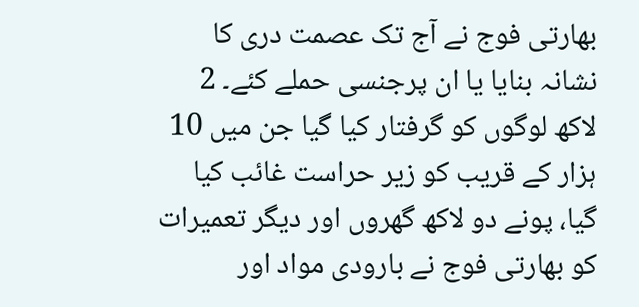بھارتی فوج نے آج تک عصمت دری کا نشانہ بنایا یا ان پرجنسی حملے کئے۔ 2 لاکھ لوگوں کو گرفتار کیا گیا جن میں 10 ہزار کے قریب کو زیر حراست غائب کیا گیا، پونے دو لاکھ گھروں اور دیگر تعمیرات کو بھارتی فوج نے بارودی مواد اور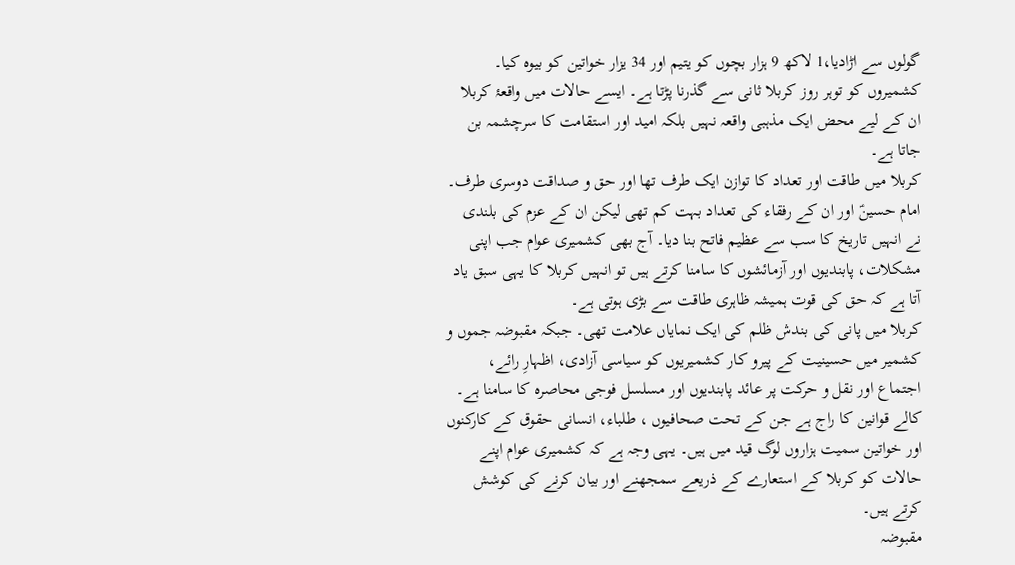گولوں سے اڑادیا،1 لاکھ 9 ہزار بچوں کو یتیم اور 34 یزار خواتین کو بیوہ کیا۔ کشمیروں کو توہر روز کربلا ثانی سے گذرنا پڑتا ہے۔ ایسے حالات میں واقعۂ کربلا ان کے لیے محض ایک مذہبی واقعہ نہیں بلکہ امید اور استقامت کا سرچشمہ بن جاتا ہے۔
کربلا میں طاقت اور تعداد کا توازن ایک طرف تھا اور حق و صداقت دوسری طرف۔ امام حسینؑ اور ان کے رفقاء کی تعداد بہت کم تھی لیکن ان کے عزم کی بلندی نے انہیں تاریخ کا سب سے عظیم فاتح بنا دیا۔ آج بھی کشمیری عوام جب اپنی مشکلات، پابندیوں اور آزمائشوں کا سامنا کرتے ہیں تو انہیں کربلا کا یہی سبق یاد آتا ہے کہ حق کی قوت ہمیشہ ظاہری طاقت سے بڑی ہوتی ہے۔
کربلا میں پانی کی بندش ظلم کی ایک نمایاں علامت تھی۔ جبکہ مقبوضہ جموں و کشمیر میں حسینیت کے پیرو کار کشمیریوں کو سیاسی آزادی، اظہارِ رائے، اجتماع اور نقل و حرکت پر عائد پابندیوں اور مسلسل فوجی محاصرہ کا سامنا ہے۔ کالے قوانین کا راج ہے جن کے تحت صحافیوں ، طلباء، انسانی حقوق کے کارکنوں اور خواتین سمیت ہزاروں لوگ قید میں ہیں۔ یہی وجہ ہے کہ کشمیری عوام اپنے حالات کو کربلا کے استعارے کے ذریعے سمجھنے اور بیان کرنے کی کوشش کرتے ہیں۔
مقبوضہ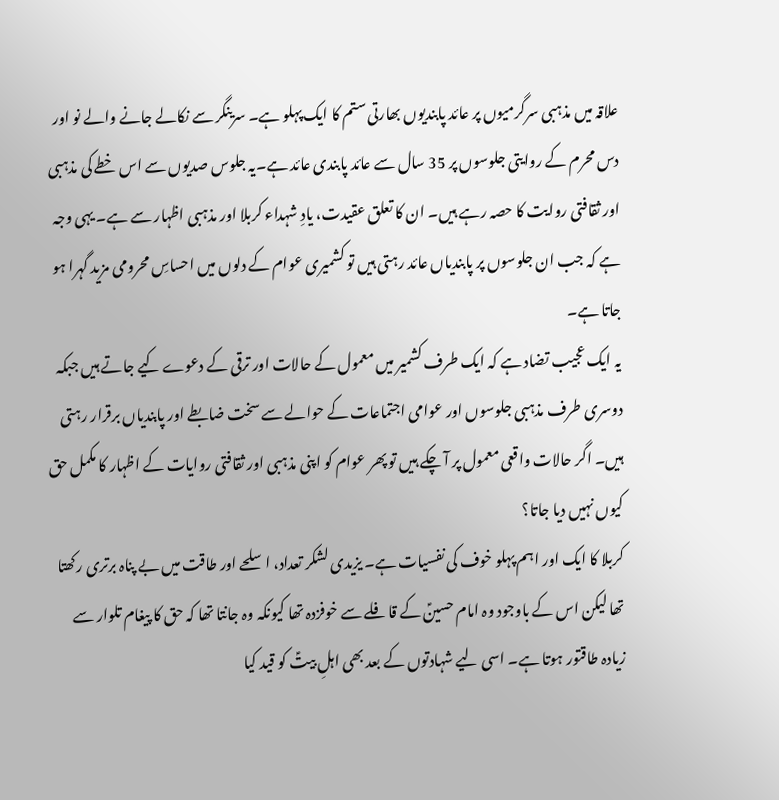علاقہ میں مذہبی سرگرمیوں پر عائد پابندیوں بھارتی ستم کا ایک پہلو ہے۔ سرینگر سے نکالے جانے والے نو اور دس محرم کے روایتی جلوسوں پر 35 سال سے عائد پابندی عائد ہے۔یہ جلوس صدیوں سے اس خطے کی مذہبی اور ثقافتی روایت کا حصہ رہے ہیں۔ ان کا تعلق عقیدت، یادِ شہداء کربلا اور مذہبی اظہار سے ہے۔ یہی وجہ ہے کہ جب ان جلوسوں پر پابندیاں عائد رہتی ہیں تو کشمیری عوام کے دلوں میں احساسِ محرومی مزید گہرا ہو جاتا ہے۔
یہ ایک عجیب تضاد ہے کہ ایک طرف کشمیر میں معمول کے حالات اور ترقی کے دعوے کیے جاتے ہیں جبکہ دوسری طرف مذہبی جلوسوں اور عوامی اجتماعات کے حوالے سے سخت ضابطے اور پابندیاں برقرار رہتی ہیں۔ اگر حالات واقعی معمول پر آ چکے ہیں تو پھر عوام کو اپنی مذہبی اور ثقافتی روایات کے اظہار کا مکمل حق کیوں نہیں دیا جاتا؟
کربلا کا ایک اور اہم پہلو خوف کی نفسیات ہے۔ یزیدی لشکر تعداد، اسلحے اور طاقت میں بے پناہ برتری رکھتا تھا لیکن اس کے باوجود وہ امام حسینؑ کے قافلے سے خوفزدہ تھا کیونکہ وہ جانتا تھا کہ حق کا پیغام تلوار سے زیادہ طاقتور ہوتا ہے۔ اسی لیے شہادتوں کے بعد بھی اہلِ بیتؑ کو قید کیا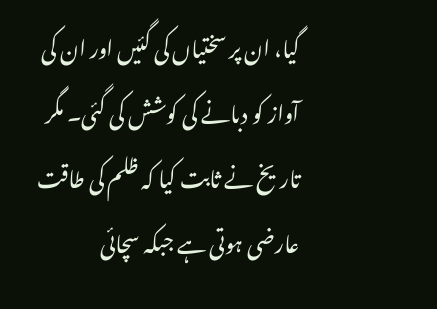گیا، ان پر سختیاں کی گئیں اور ان کی آواز کو دبانے کی کوشش کی گئی۔ مگر تاریخ نے ثابت کیا کہ ظلم کی طاقت عارضی ہوتی ہے جبکہ سچائی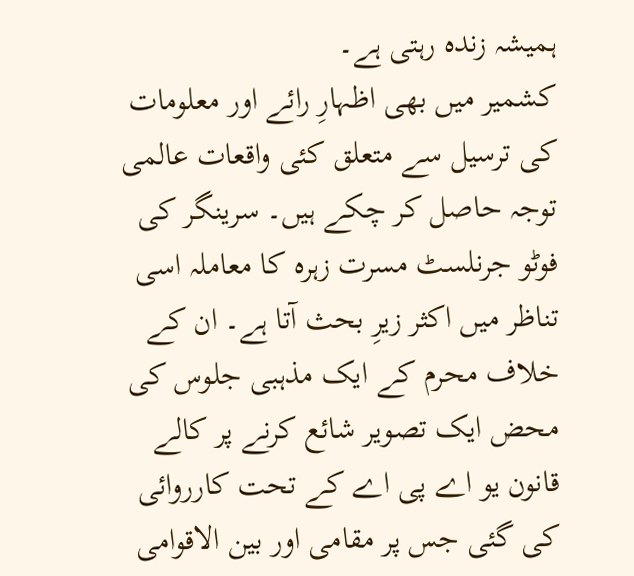ہمیشہ زندہ رہتی ہے۔
کشمیر میں بھی اظہارِ رائے اور معلومات کی ترسیل سے متعلق کئی واقعات عالمی توجہ حاصل کر چکے ہیں۔ سرینگر کی فوٹو جرنلسٹ مسرت زہرہ کا معاملہ اسی تناظر میں اکثر زیرِ بحث آتا ہے۔ ان کے خلاف محرم کے ایک مذہبی جلوس کی محض ایک تصویر شائع کرنے پر کالے قانون یو اے پی اے کے تحت کارروائی کی گئی جس پر مقامی اور بین الاقوامی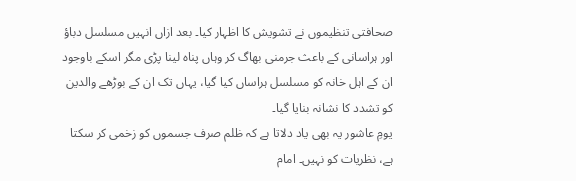صحافتی تنظیموں نے تشویش کا اظہار کیا۔ بعد ازاں انہیں مسلسل دباؤ اور ہراسانی کے باعث جرمنی بھاگ کر وہاں پناہ لینا پڑی مگر اسکے باوجود ان کے اہل خانہ کو مسلسل ہراساں کیا گیا، یہاں تک ان کے بوڑھے والدین کو تشدد کا نشانہ بنایا گیا۔
یومِ عاشور یہ بھی یاد دلاتا ہے کہ ظلم صرف جسموں کو زخمی کر سکتا ہے، نظریات کو نہیں۔ امام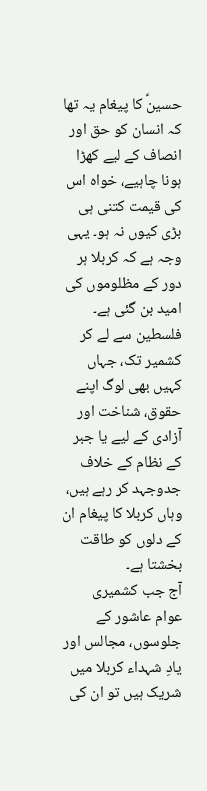حسینؑ کا پیغام یہ تھا کہ انسان کو حق اور انصاف کے لیے کھڑا ہونا چاہیے، خواہ اس کی قیمت کتنی ہی بڑی کیوں نہ ہو۔ یہی وجہ ہے کہ کربلا ہر دور کے مظلوموں کی امید بن گئی ہے۔ فلسطین سے لے کر کشمیر تک، جہاں کہیں بھی لوگ اپنے حقوق، شناخت اور آزادی کے لیے یا جبر کے نظام کے خلاف جدوجہد کر رہے ہیں، وہاں کربلا کا پیغام ان کے دلوں کو طاقت بخشتا ہے۔
آج جب کشمیری عوام عاشور کے جلوسوں، مجالس اور یادِ شہداء کربلا میں شریک ہیں تو ان کی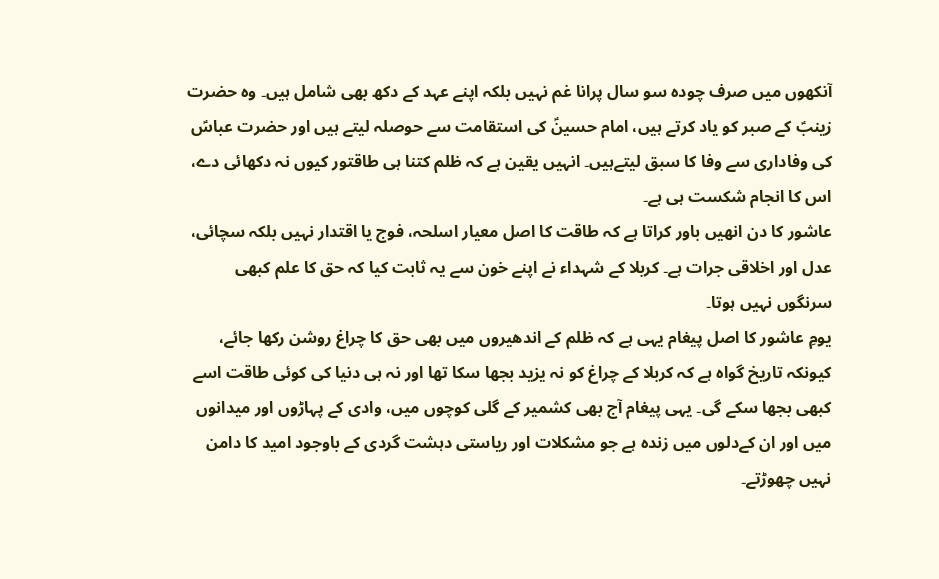آنکھوں میں صرف چودہ سو سال پرانا غم نہیں بلکہ اپنے عہد کے دکھ بھی شامل ہیں۔ وہ حضرت زینبؑ کے صبر کو یاد کرتے ہیں، امام حسینؑ کی استقامت سے حوصلہ لیتے ہیں اور حضرت عباسؑ کی وفاداری سے وفا کا سبق لیتےہیں۔ انہیں یقین ہے کہ ظلم کتنا ہی طاقتور کیوں نہ دکھائی دے، اس کا انجام شکست ہی ہے۔
عاشور کا دن انھیں باور کراتا ہے کہ طاقت کا اصل معیار اسلحہ، فوج یا اقتدار نہیں بلکہ سچائی، عدل اور اخلاقی جرات ہے۔ کربلا کے شہداء نے اپنے خون سے یہ ثابت کیا کہ حق کا علم کبھی سرنگوں نہیں ہوتا۔
یومِ عاشور کا اصل پیغام یہی ہے کہ ظلم کے اندھیروں میں بھی حق کا چراغ روشن رکھا جائے، کیونکہ تاریخ گواہ ہے کہ کربلا کے چراغ کو نہ یزید بجھا سکا تھا اور نہ ہی دنیا کی کوئی طاقت اسے کبھی بجھا سکے گی۔ یہی پیغام آج بھی کشمیر کے گلی کوچوں میں، وادی کے پہاڑوں اور میدانوں میں اور ان کےدلوں میں زندہ ہے جو مشکلات اور ریاستی دہشت گردی کے باوجود امید کا دامن نہیں چھوڑتے۔